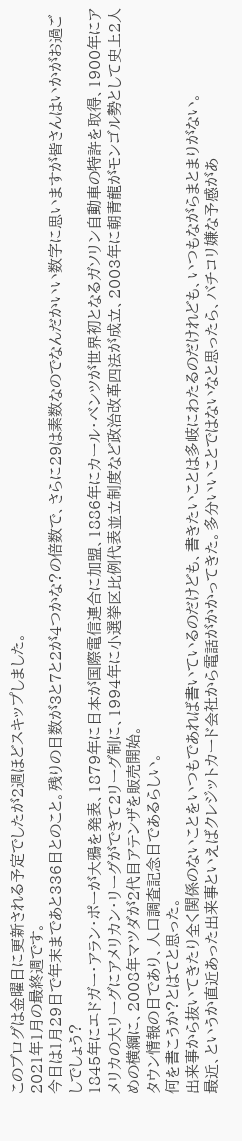このブログは金曜日に更新される予定でしたが2週ほどスキップしました。
2021年1月の最終週です。
今日は1月29日で年末まであと336日とのこと。残りの日数が3と7と2が4つかな?の倍数で、さらに29は素数なのでなんだかいい数字に思いますが皆さんはいかがお過ごしでしょう?
1845年にエドガー・アラン・ポーが大鴉を発表、1879年に日本が国際電信連合に加盟、1886年にカール・ベンツが世界初となるガソリン自動車の特許を取得、1900年にアメリカの大リーグにアメリカン・リーグができて2リーグ制に、1994年に小選挙区比例代表並立制度など政治改革四法が成立、2003年に朝青龍がモンゴル勢として史上2人めの横綱に、2008年マツダが2代目アテンザを販売開始。
タウン情報の日であり、人口調査記念日であるらしい。
何を書こうか?とはてと思った。
出来事から抜いてきたり全く関係のないことをいつもであれば書いているのだけども、書きたいことは多岐にわたるのだけれども、いつもながらまとまりがない。
最近、というか直近あった出来事といえばクレジットカード会社から電話がかかってきた。多分いいことではないなと思ったら、バチコリ嫌な予感があ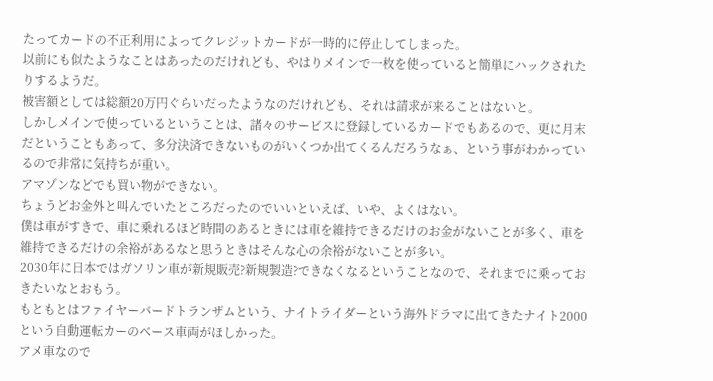たってカードの不正利用によってクレジットカードが一時的に停止してしまった。
以前にも似たようなことはあったのだけれども、やはりメインで一枚を使っていると簡単にハックされたりするようだ。
被害額としては総額20万円ぐらいだったようなのだけれども、それは請求が来ることはないと。
しかしメインで使っているということは、諸々のサービスに登録しているカードでもあるので、更に月末だということもあって、多分決済できないものがいくつか出てくるんだろうなぁ、という事がわかっているので非常に気持ちが重い。
アマゾンなどでも買い物ができない。
ちょうどお金外と叫んでいたところだったのでいいといえば、いや、よくはない。
僕は車がすきで、車に乗れるほど時間のあるときには車を維持できるだけのお金がないことが多く、車を維持できるだけの余裕があるなと思うときはそんな心の余裕がないことが多い。
2030年に日本ではガソリン車が新規販売?新規製造?できなくなるということなので、それまでに乗っておきたいなとおもう。
もともとはファイヤーバードトランザムという、ナイトライダーという海外ドラマに出てきたナイト2000という自動運転カーのベース車両がほしかった。
アメ車なので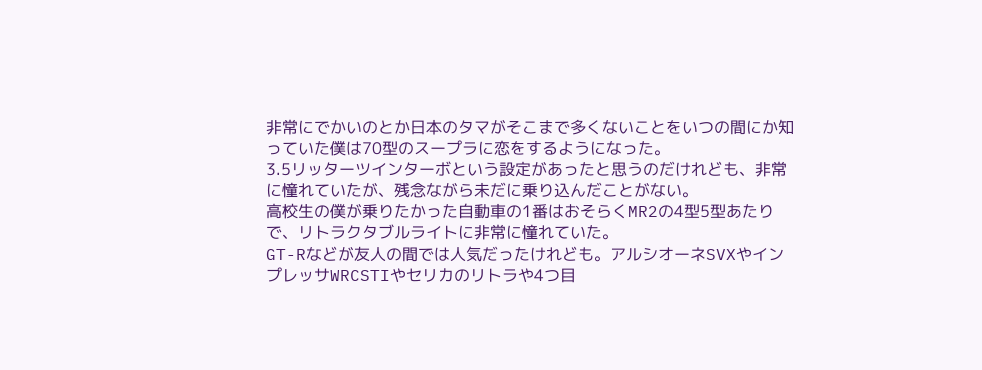非常にでかいのとか日本のタマがそこまで多くないことをいつの間にか知っていた僕は70型のスープラに恋をするようになった。
3.5リッターツインターボという設定があったと思うのだけれども、非常に憧れていたが、残念ながら未だに乗り込んだことがない。
高校生の僕が乗りたかった自動車の1番はおそらくMR2の4型5型あたりで、リトラクタブルライトに非常に憧れていた。
GT-Rなどが友人の間では人気だったけれども。アルシオーネSVXやインプレッサWRCSTIやセリカのリトラや4つ目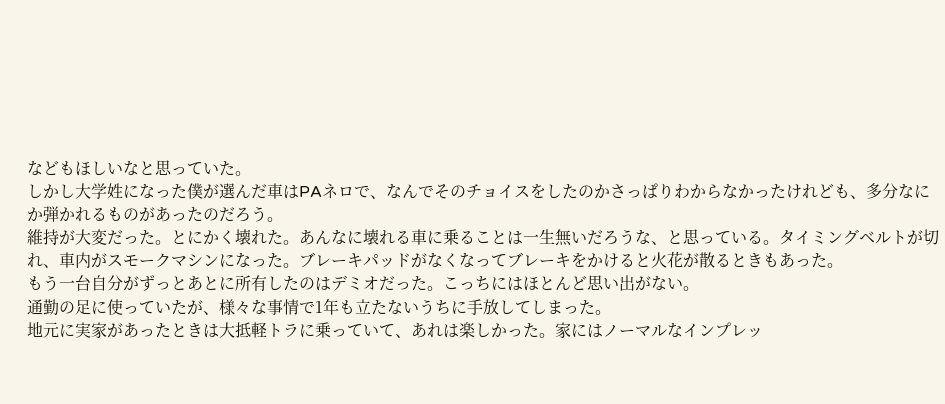などもほしいなと思っていた。
しかし大学姓になった僕が選んだ車はPAネロで、なんでそのチョイスをしたのかさっぱりわからなかったけれども、多分なにか弾かれるものがあったのだろう。
維持が大変だった。とにかく壊れた。あんなに壊れる車に乗ることは一生無いだろうな、と思っている。タイミングベルトが切れ、車内がスモークマシンになった。ブレーキパッドがなくなってブレーキをかけると火花が散るときもあった。
もう一台自分がずっとあとに所有したのはデミオだった。こっちにはほとんど思い出がない。
通勤の足に使っていたが、様々な事情で1年も立たないうちに手放してしまった。
地元に実家があったときは大抵軽トラに乗っていて、あれは楽しかった。家にはノーマルなインプレッ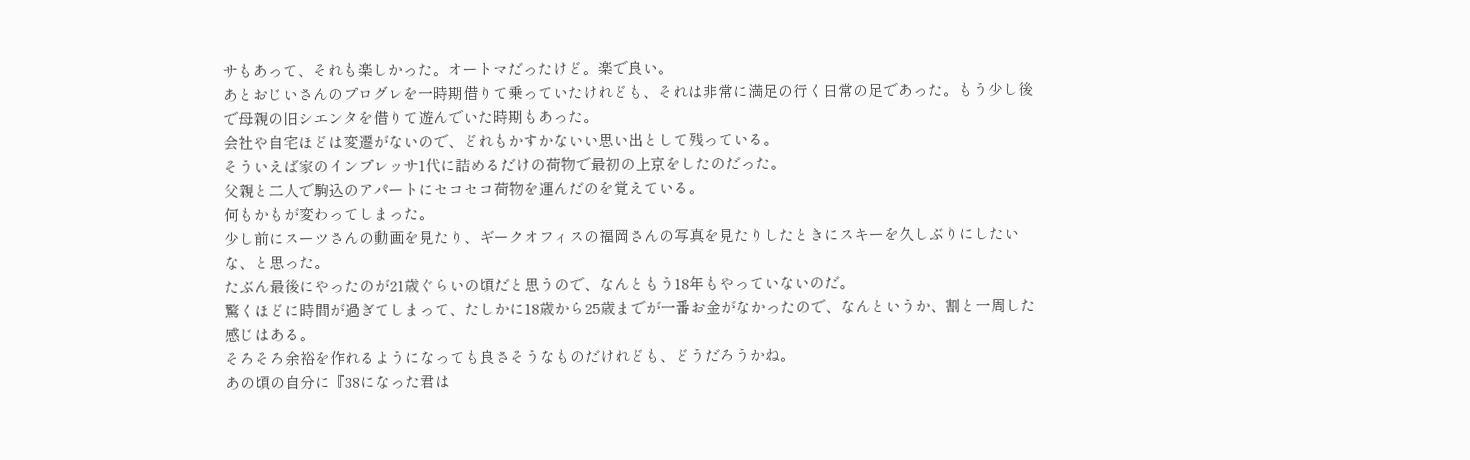サもあって、それも楽しかった。オートマだったけど。楽で良い。
あとおじいさんのプログレを一時期借りて乗っていたけれども、それは非常に満足の行く日常の足であった。もう少し後で母親の旧シエンタを借りて遊んでいた時期もあった。
会社や自宅ほどは変遷がないので、どれもかすかないい思い出として残っている。
そういえば家のインプレッサ1代に詰めるだけの荷物で最初の上京をしたのだった。
父親と二人で駒込のアパートにセコセコ荷物を運んだのを覚えている。
何もかもが変わってしまった。
少し前にスーツさんの動画を見たり、ギークオフィスの福岡さんの写真を見たりしたときにスキーを久しぶりにしたいな、と思った。
たぶん最後にやったのが21歳ぐらいの頃だと思うので、なんともう18年もやっていないのだ。
驚くほどに時間が過ぎてしまって、たしかに18歳から25歳までが一番お金がなかったので、なんというか、割と一周した感じはある。
そろそろ余裕を作れるようになっても良さそうなものだけれども、どうだろうかね。
あの頃の自分に『38になった君は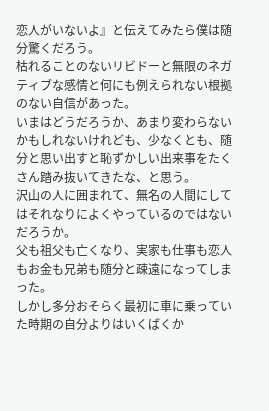恋人がいないよ』と伝えてみたら僕は随分驚くだろう。
枯れることのないリビドーと無限のネガティブな感情と何にも例えられない根拠のない自信があった。
いまはどうだろうか、あまり変わらないかもしれないけれども、少なくとも、随分と思い出すと恥ずかしい出来事をたくさん踏み抜いてきたな、と思う。
沢山の人に囲まれて、無名の人間にしてはそれなりによくやっているのではないだろうか。
父も祖父も亡くなり、実家も仕事も恋人もお金も兄弟も随分と疎遠になってしまった。
しかし多分おそらく最初に車に乗っていた時期の自分よりはいくばくか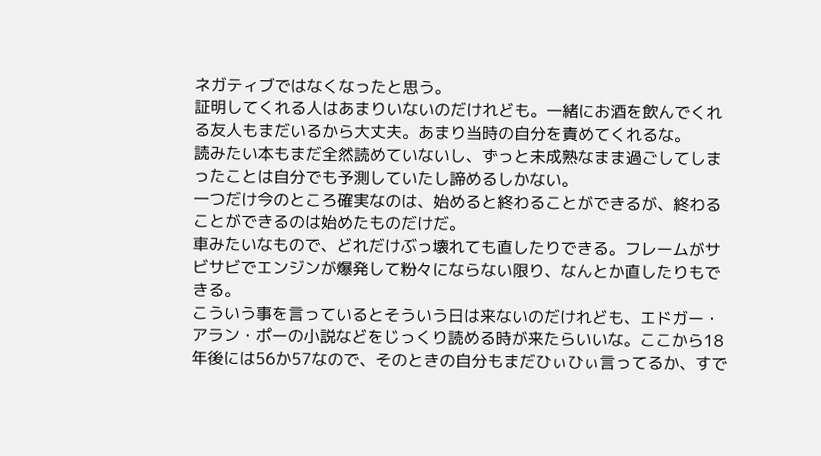ネガティブではなくなったと思う。
証明してくれる人はあまりいないのだけれども。一緒にお酒を飲んでくれる友人もまだいるから大丈夫。あまり当時の自分を責めてくれるな。
読みたい本もまだ全然読めていないし、ずっと未成熟なまま過ごしてしまったことは自分でも予測していたし諦めるしかない。
一つだけ今のところ確実なのは、始めると終わることができるが、終わることができるのは始めたものだけだ。
車みたいなもので、どれだけぶっ壊れても直したりできる。フレームがサビサビでエンジンが爆発して粉々にならない限り、なんとか直したりもできる。
こういう事を言っているとそういう日は来ないのだけれども、エドガー・アラン・ポーの小説などをじっくり読める時が来たらいいな。ここから18年後には56か57なので、そのときの自分もまだひぃひぃ言ってるか、すで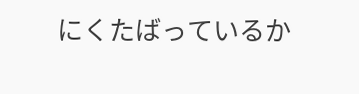にくたばっているか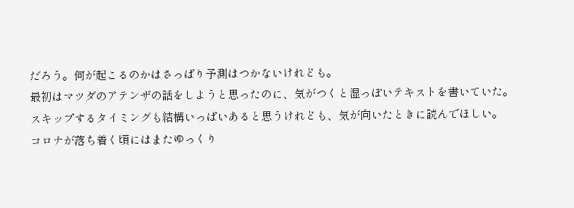だろう。何が起こるのかはさっぱり予測はつかないけれども。
最初はマツダのアテンザの話をしようと思ったのに、気がつくと湿っぽいテキストを書いていた。
スキップするタイミングも結構いっぱいあると思うけれども、気が向いたときに読んでほしい。
コロナが落ち着く頃にはまたゆっくり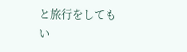と旅行をしてもい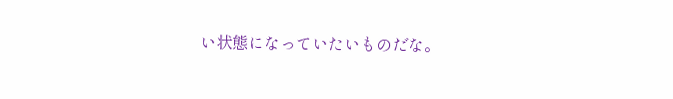い状態になっていたいものだな。